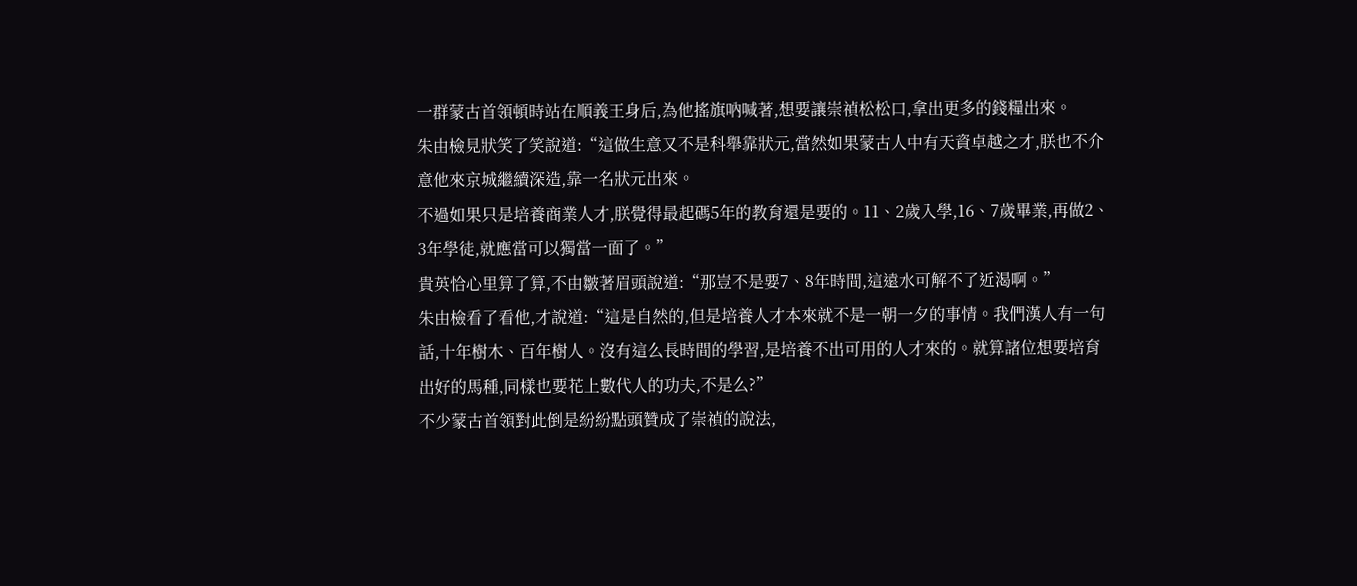一群蒙古首領頓時站在順義王身后,為他搖旗吶喊著,想要讓崇禎松松口,拿出更多的錢糧出來。
朱由檢見狀笑了笑說道:“這做生意又不是科舉靠狀元,當然如果蒙古人中有天資卓越之才,朕也不介意他來京城繼續深造,靠一名狀元出來。
不過如果只是培養商業人才,朕覺得最起碼5年的教育還是要的。11、2歲入學,16、7歲畢業,再做2、3年學徒,就應當可以獨當一面了。”
貴英恰心里算了算,不由皺著眉頭說道:“那豈不是要7、8年時間,這遠水可解不了近渴啊。”
朱由檢看了看他,才說道:“這是自然的,但是培養人才本來就不是一朝一夕的事情。我們漢人有一句話,十年樹木、百年樹人。沒有這么長時間的學習,是培養不出可用的人才來的。就算諸位想要培育出好的馬種,同樣也要花上數代人的功夫,不是么?”
不少蒙古首領對此倒是紛紛點頭贊成了崇禎的說法,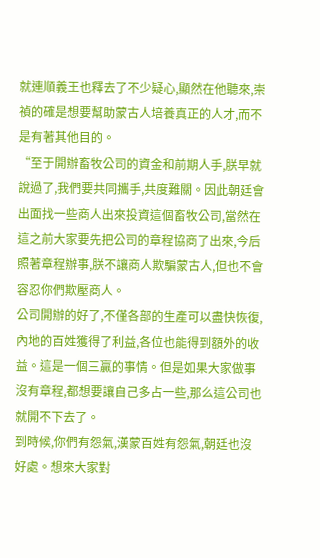就連順義王也釋去了不少疑心,顯然在他聽來,崇禎的確是想要幫助蒙古人培養真正的人才,而不是有著其他目的。
“至于開辦畜牧公司的資金和前期人手,朕早就說過了,我們要共同攜手,共度難關。因此朝廷會出面找一些商人出來投資這個畜牧公司,當然在這之前大家要先把公司的章程協商了出來,今后照著章程辦事,朕不讓商人欺騙蒙古人,但也不會容忍你們欺壓商人。
公司開辦的好了,不僅各部的生產可以盡快恢復,內地的百姓獲得了利益,各位也能得到額外的收益。這是一個三贏的事情。但是如果大家做事沒有章程,都想要讓自己多占一些,那么這公司也就開不下去了。
到時候,你們有怨氣,漢蒙百姓有怨氣,朝廷也沒好處。想來大家對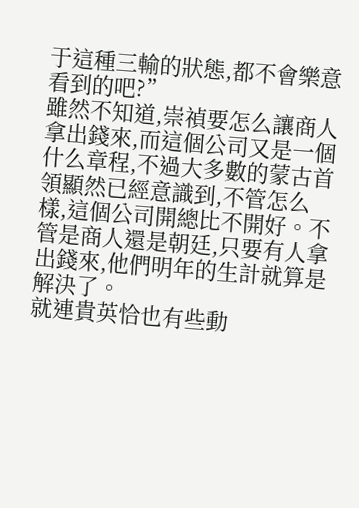于這種三輸的狀態,都不會樂意看到的吧?”
雖然不知道,崇禎要怎么讓商人拿出錢來,而這個公司又是一個什么章程,不過大多數的蒙古首領顯然已經意識到,不管怎么樣,這個公司開總比不開好。不管是商人還是朝廷,只要有人拿出錢來,他們明年的生計就算是解決了。
就連貴英恰也有些動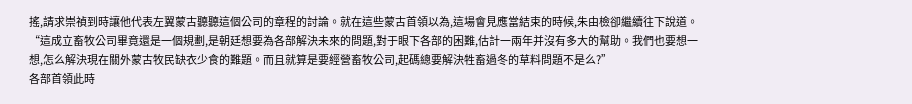搖,請求崇禎到時讓他代表左翼蒙古聽聽這個公司的章程的討論。就在這些蒙古首領以為,這場會見應當結束的時候,朱由檢卻繼續往下說道。
“這成立畜牧公司畢竟還是一個規劃,是朝廷想要為各部解決未來的問題,對于眼下各部的困難,估計一兩年并沒有多大的幫助。我們也要想一想,怎么解決現在關外蒙古牧民缺衣少食的難題。而且就算是要經營畜牧公司,起碼總要解決牲畜過冬的草料問題不是么?”
各部首領此時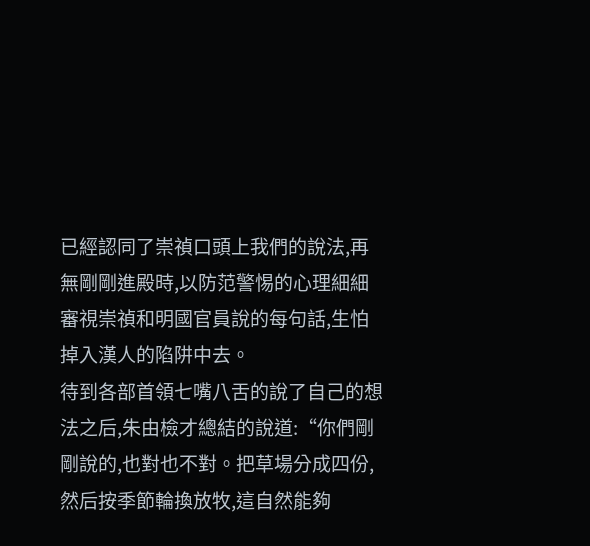已經認同了崇禎口頭上我們的說法,再無剛剛進殿時,以防范警惕的心理細細審視崇禎和明國官員說的每句話,生怕掉入漢人的陷阱中去。
待到各部首領七嘴八舌的說了自己的想法之后,朱由檢才總結的說道:“你們剛剛說的,也對也不對。把草場分成四份,然后按季節輪換放牧,這自然能夠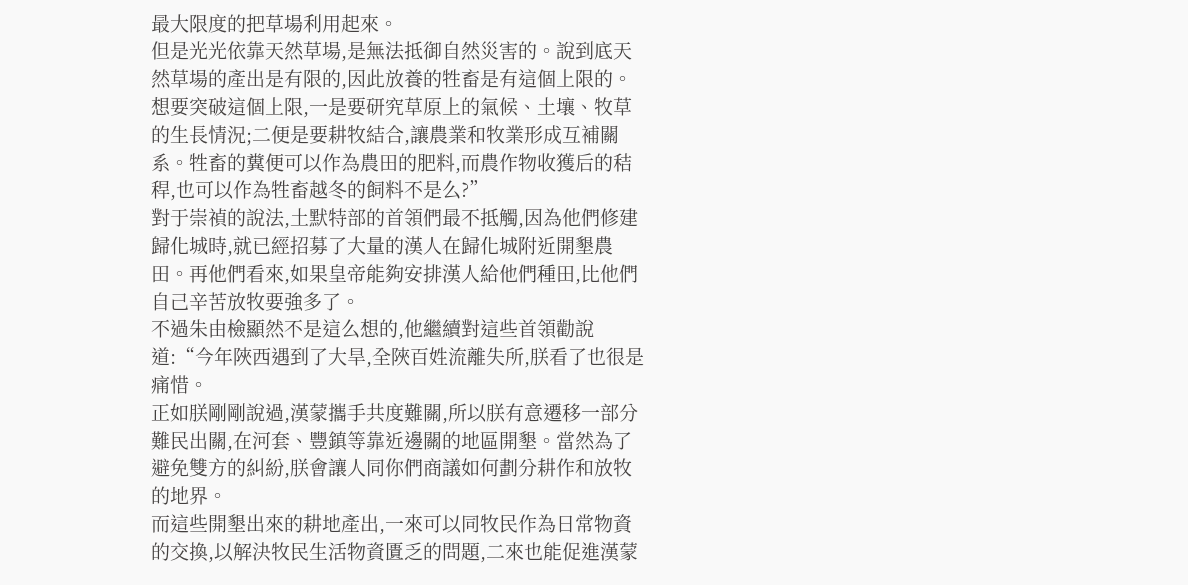最大限度的把草場利用起來。
但是光光依靠天然草場,是無法抵御自然災害的。說到底天然草場的產出是有限的,因此放養的牲畜是有這個上限的。
想要突破這個上限,一是要研究草原上的氣候、土壤、牧草的生長情況;二便是要耕牧結合,讓農業和牧業形成互補關系。牲畜的糞便可以作為農田的肥料,而農作物收獲后的秸稈,也可以作為牲畜越冬的飼料不是么?”
對于崇禎的說法,土默特部的首領們最不抵觸,因為他們修建歸化城時,就已經招募了大量的漢人在歸化城附近開墾農田。再他們看來,如果皇帝能夠安排漢人給他們種田,比他們自己辛苦放牧要強多了。
不過朱由檢顯然不是這么想的,他繼續對這些首領勸說道:“今年陜西遇到了大旱,全陜百姓流離失所,朕看了也很是痛惜。
正如朕剛剛說過,漢蒙攜手共度難關,所以朕有意遷移一部分難民出關,在河套、豐鎮等靠近邊關的地區開墾。當然為了避免雙方的糾紛,朕會讓人同你們商議如何劃分耕作和放牧的地界。
而這些開墾出來的耕地產出,一來可以同牧民作為日常物資的交換,以解決牧民生活物資匱乏的問題,二來也能促進漢蒙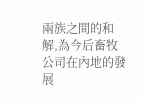兩族之間的和解,為今后畜牧公司在內地的發展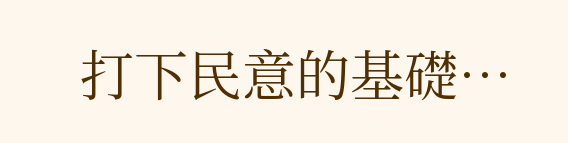打下民意的基礎…